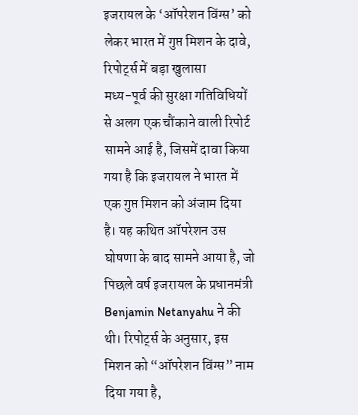इजरायल के ‘ऑपरेशन विंग्स’ को लेकर भारत में गुप्त मिशन के दावे, रिपोर्ट्स में बड़ा खुलासा
मध्य-पूर्व की सुरक्षा गतिविधियों से अलग एक चौंकाने वाली रिपोर्ट सामने आई है, जिसमें दावा किया गया है कि इजरायल ने भारत में एक गुप्त मिशन को अंजाम दिया है। यह कथित ऑपरेशन उस घोषणा के बाद सामने आया है, जो पिछले वर्ष इजरायल के प्रधानमंत्री Benjamin Netanyahu ने की थी। रिपोर्ट्स के अनुसार, इस मिशन को “ऑपरेशन विंग्स” नाम दिया गया है,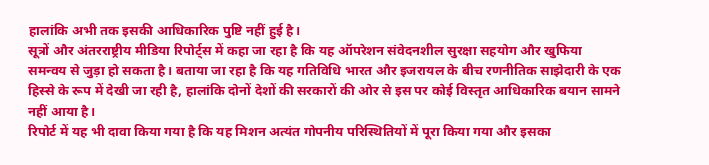हालांकि अभी तक इसकी आधिकारिक पुष्टि नहीं हुई है।
सूत्रों और अंतरराष्ट्रीय मीडिया रिपोर्ट्स में कहा जा रहा है कि यह ऑपरेशन संवेदनशील सुरक्षा सहयोग और खुफिया समन्वय से जुड़ा हो सकता है। बताया जा रहा है कि यह गतिविधि भारत और इजरायल के बीच रणनीतिक साझेदारी के एक हिस्से के रूप में देखी जा रही है, हालांकि दोनों देशों की सरकारों की ओर से इस पर कोई विस्तृत आधिकारिक बयान सामने नहीं आया है।
रिपोर्ट में यह भी दावा किया गया है कि यह मिशन अत्यंत गोपनीय परिस्थितियों में पूरा किया गया और इसका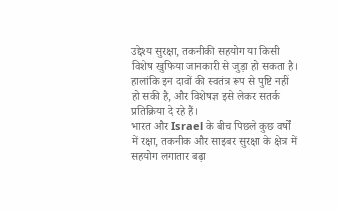उद्देश्य सुरक्षा, तकनीकी सहयोग या किसी विशेष खुफिया जानकारी से जुड़ा हो सकता है। हालांकि इन दावों की स्वतंत्र रूप से पुष्टि नहीं हो सकी है, और विशेषज्ञ इसे लेकर सतर्क प्रतिक्रिया दे रहे हैं।
भारत और Israel के बीच पिछले कुछ वर्षों में रक्षा, तकनीक और साइबर सुरक्षा के क्षेत्र में सहयोग लगातार बढ़ा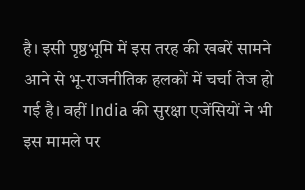है। इसी पृष्ठभूमि में इस तरह की खबरें सामने आने से भू-राजनीतिक हलकों में चर्चा तेज हो गई है। वहीं India की सुरक्षा एजेंसियों ने भी इस मामले पर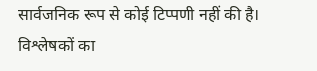सार्वजनिक रूप से कोई टिप्पणी नहीं की है।
विश्लेषकों का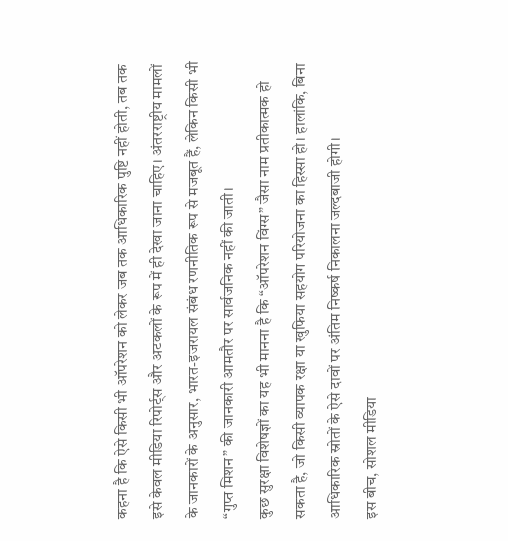कहना है कि ऐसे किसी भी ऑपरेशन को लेकर जब तक आधिकारिक पुष्टि नहीं होती, तब तक इसे केवल मीडिया रिपोर्ट्स और अटकलों के रूप में ही देखा जाना चाहिए। अंतरराष्ट्रीय मामलों के जानकारों के अनुसार, भारत-इजरायल संबंध रणनीतिक रूप से मजबूत हैं, लेकिन किसी भी “गुप्त मिशन” की जानकारी आमतौर पर सार्वजनिक नहीं की जाती।
कुछ सुरक्षा विशेषज्ञों का यह भी मानना है कि “ऑपरेशन विंग्स” जैसा नाम प्रतीकात्मक हो सकता है, जो किसी व्यापक रक्षा या खुफिया सहयोग परियोजना का हिस्सा हो। हालांकि, बिना आधिकारिक स्रोतों के ऐसे दावों पर अंतिम निष्कर्ष निकालना जल्दबाजी होगी।
इस बीच, सोशल मीडिया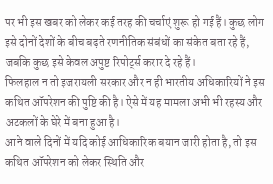पर भी इस खबर को लेकर कई तरह की चर्चाएं शुरू हो गई हैं। कुछ लोग इसे दोनों देशों के बीच बढ़ते रणनीतिक संबंधों का संकेत बता रहे हैं, जबकि कुछ इसे केवल अपुष्ट रिपोर्ट्स करार दे रहे हैं।
फिलहाल न तो इजरायली सरकार और न ही भारतीय अधिकारियों ने इस कथित ऑपरेशन की पुष्टि की है। ऐसे में यह मामला अभी भी रहस्य और अटकलों के घेरे में बना हुआ है।
आने वाले दिनों में यदि कोई आधिकारिक बयान जारी होता है, तो इस कथित ऑपरेशन को लेकर स्थिति और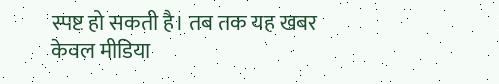स्पष्ट हो सकती है। तब तक यह खबर केवल मीडिया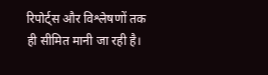रिपोर्ट्स और विश्लेषणों तक ही सीमित मानी जा रही है।